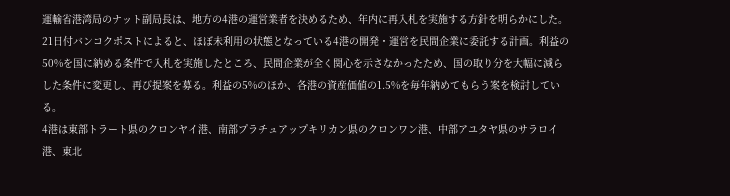運輸省港湾局のナット副局長は、地方の4港の運営業者を決めるため、年内に再入札を実施する方針を明らかにした。
21日付バンコクポストによると、ほぼ未利用の状態となっている4港の開発・運営を民間企業に委託する計画。利益の50%を国に納める条件で入札を実施したところ、民間企業が全く関心を示さなかったため、国の取り分を大幅に減らした条件に変更し、再び提案を募る。利益の5%のほか、各港の資産価値の1.5%を毎年納めてもらう案を検討している。
4港は東部トラート県のクロンヤイ港、南部プラチュアップキリカン県のクロンワン港、中部アユタヤ県のサラロイ港、東北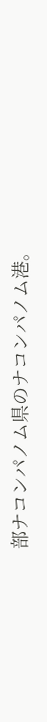部ナコンパノム県のナコンパノム港。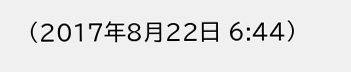(2017年8月22日 6:44)